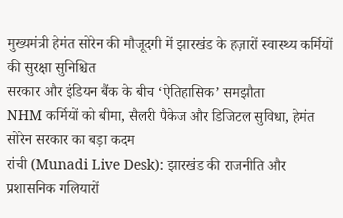मुख्यमंत्री हेमंत सोरेन की मौजूदगी में झारखंड के हज़ारों स्वास्थ्य कर्मियों की सुरक्षा सुनिश्चित
सरकार और इंडियन बैंक के बीच ‘ऐतिहासिक’ समझौता
NHM कर्मियों को बीमा, सैलरी पैकेज और डिजिटल सुविधा, हेमंत सोरेन सरकार का बड़ा कदम
रांची (Munadi Live Desk): झारखंड की राजनीति और प्रशासनिक गलियारों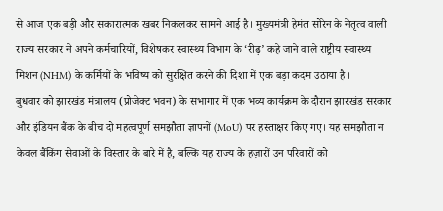से आज एक बड़ी और सकारात्मक खबर निकलकर सामने आई है। मुख्यमंत्री हेमंत सोरेन के नेतृत्व वाली राज्य सरकार ने अपने कर्मचारियों, विशेषकर स्वास्थ्य विभाग के ‘रीढ़’ कहे जाने वाले राष्ट्रीय स्वास्थ्य मिशन (NHM) के कर्मियों के भविष्य को सुरक्षित करने की दिशा में एक बड़ा कदम उठाया है।
बुधवार को झारखंड मंत्रालय (प्रोजेक्ट भवन) के सभागार में एक भव्य कार्यक्रम के दौरान झारखंड सरकार और इंडियन बैंक के बीच दो महत्वपूर्ण समझौता ज्ञापनों (MoU) पर हस्ताक्षर किए गए। यह समझौता न केवल बैंकिंग सेवाओं के विस्तार के बारे में है, बल्कि यह राज्य के हज़ारों उन परिवारों को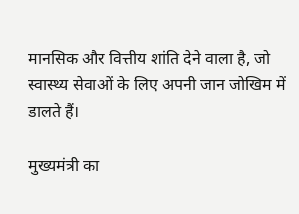मानसिक और वित्तीय शांति देने वाला है, जो स्वास्थ्य सेवाओं के लिए अपनी जान जोखिम में डालते हैं।

मुख्यमंत्री का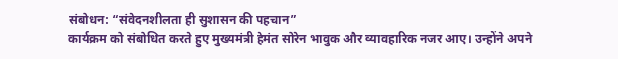संबोधन: “संवेदनशीलता ही सुशासन की पहचान”
कार्यक्रम को संबोधित करते हुए मुख्यमंत्री हेमंत सोरेन भावुक और व्यावहारिक नजर आए। उन्होंने अपने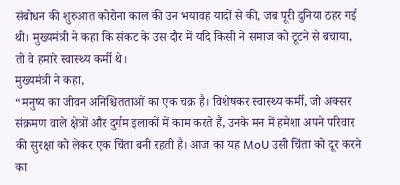संबोधन की शुरुआत कोरोना काल की उन भयावह यादों से की, जब पूरी दुनिया ठहर गई थी। मुख्यमंत्री ने कहा कि संकट के उस दौर में यदि किसी ने समाज को टूटने से बचाया, तो वे हमारे स्वास्थ्य कर्मी थे।
मुख्यमंत्री ने कहा,
“मनुष्य का जीवन अनिश्चितताओं का एक चक्र है। विशेषकर स्वास्थ्य कर्मी, जो अक्सर संक्रमण वाले क्षेत्रों और दुर्गम इलाकों में काम करते हैं, उनके मन में हमेशा अपने परिवार की सुरक्षा को लेकर एक चिंता बनी रहती है। आज का यह MoU उसी चिंता को दूर करने का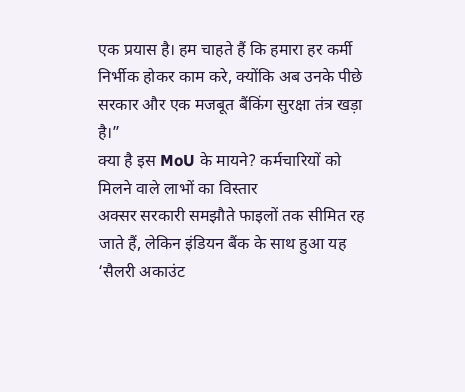एक प्रयास है। हम चाहते हैं कि हमारा हर कर्मी निर्भीक होकर काम करे, क्योंकि अब उनके पीछे सरकार और एक मजबूत बैंकिंग सुरक्षा तंत्र खड़ा है।”
क्या है इस MoU के मायने? कर्मचारियों को मिलने वाले लाभों का विस्तार
अक्सर सरकारी समझौते फाइलों तक सीमित रह जाते हैं, लेकिन इंडियन बैंक के साथ हुआ यह ‘सैलरी अकाउंट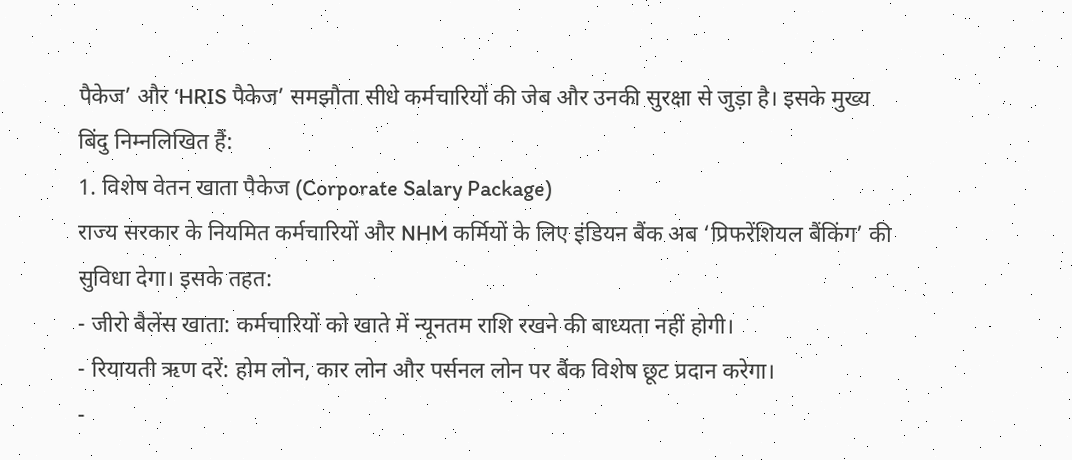पैकेज’ और ‘HRIS पैकेज’ समझौता सीधे कर्मचारियों की जेब और उनकी सुरक्षा से जुड़ा है। इसके मुख्य बिंदु निम्नलिखित हैं:
1. विशेष वेतन खाता पैकेज (Corporate Salary Package)
राज्य सरकार के नियमित कर्मचारियों और NHM कर्मियों के लिए इंडियन बैंक अब ‘प्रिफरेंशियल बैंकिंग’ की सुविधा देगा। इसके तहत:
- जीरो बैलेंस खाता: कर्मचारियों को खाते में न्यूनतम राशि रखने की बाध्यता नहीं होगी।
- रियायती ऋण दरें: होम लोन, कार लोन और पर्सनल लोन पर बैंक विशेष छूट प्रदान करेगा।
-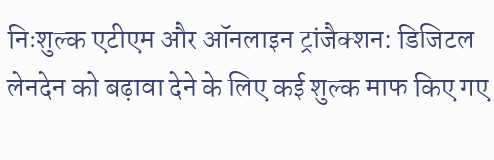निःशुल्क एटीएम और ऑनलाइन ट्रांजैक्शन: डिजिटल लेनदेन को बढ़ावा देने के लिए कई शुल्क माफ किए गए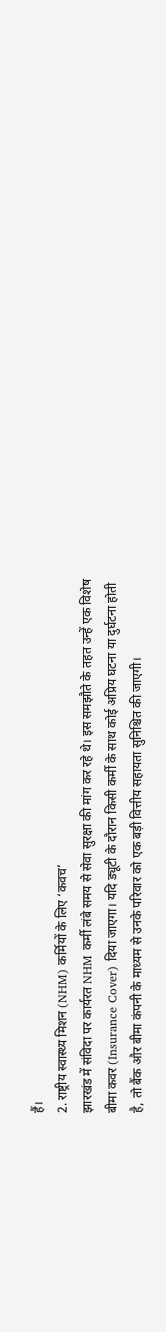हैं।
2. राष्ट्रीय स्वास्थ्य मिशन (NHM) कर्मियों के लिए ‘कवच’
झारखंड में संविदा पर कार्यरत NHM कर्मी लंबे समय से सेवा सुरक्षा की मांग कर रहे थे। इस समझौते के तहत उन्हें एक विशेष बीमा कवर (Insurance Cover) दिया जाएगा। यदि ड्यूटी के दौरान किसी कर्मी के साथ कोई अप्रिय घटना या दुर्घटना होती है, तो बैंक और बीमा कंपनी के माध्यम से उनके परिवार को एक बड़ी वित्तीय सहायता सुनिश्चित की जाएगी।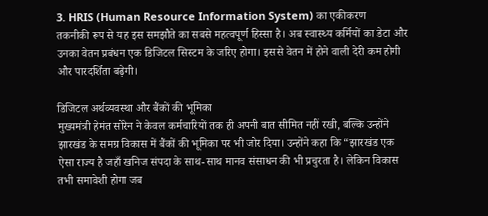3. HRIS (Human Resource Information System) का एकीकरण
तकनीकी रूप से यह इस समझौते का सबसे महत्वपूर्ण हिस्सा है। अब स्वास्थ्य कर्मियों का डेटा और उनका वेतन प्रबंधन एक डिजिटल सिस्टम के जरिए होगा। इससे वेतन में होने वाली देरी कम होगी और पारदर्शिता बढ़ेगी।

डिजिटल अर्थव्यवस्था और बैंकों की भूमिका
मुख्यमंत्री हेमंत सोरेन ने केवल कर्मचारियों तक ही अपनी बात सीमित नहीं रखी, बल्कि उन्होंने झारखंड के समग्र विकास में बैंकों की भूमिका पर भी जोर दिया। उन्होंने कहा कि “झारखंड एक ऐसा राज्य है जहाँ खनिज संपदा के साथ-साथ मानव संसाधन की भी प्रचुरता है। लेकिन विकास तभी समावेशी होगा जब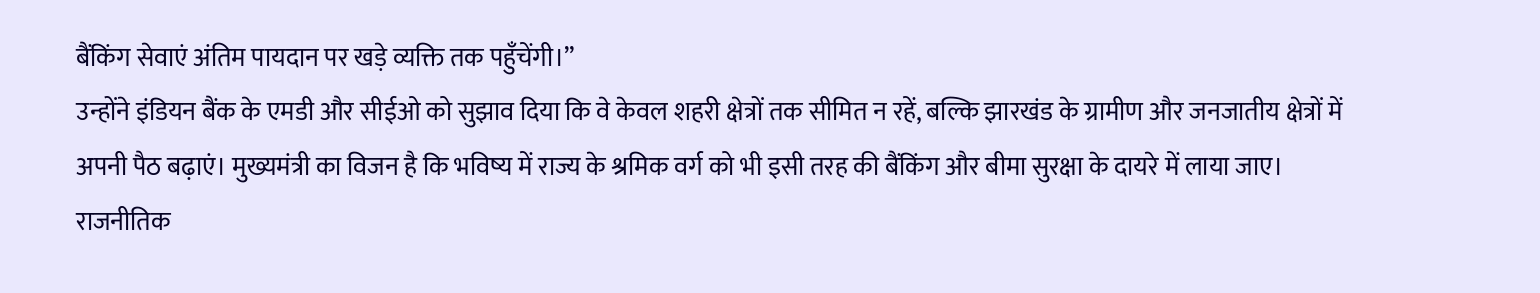बैंकिंग सेवाएं अंतिम पायदान पर खड़े व्यक्ति तक पहुँचेंगी।”
उन्होंने इंडियन बैंक के एमडी और सीईओ को सुझाव दिया कि वे केवल शहरी क्षेत्रों तक सीमित न रहें, बल्कि झारखंड के ग्रामीण और जनजातीय क्षेत्रों में अपनी पैठ बढ़ाएं। मुख्यमंत्री का विजन है कि भविष्य में राज्य के श्रमिक वर्ग को भी इसी तरह की बैंकिंग और बीमा सुरक्षा के दायरे में लाया जाए।
राजनीतिक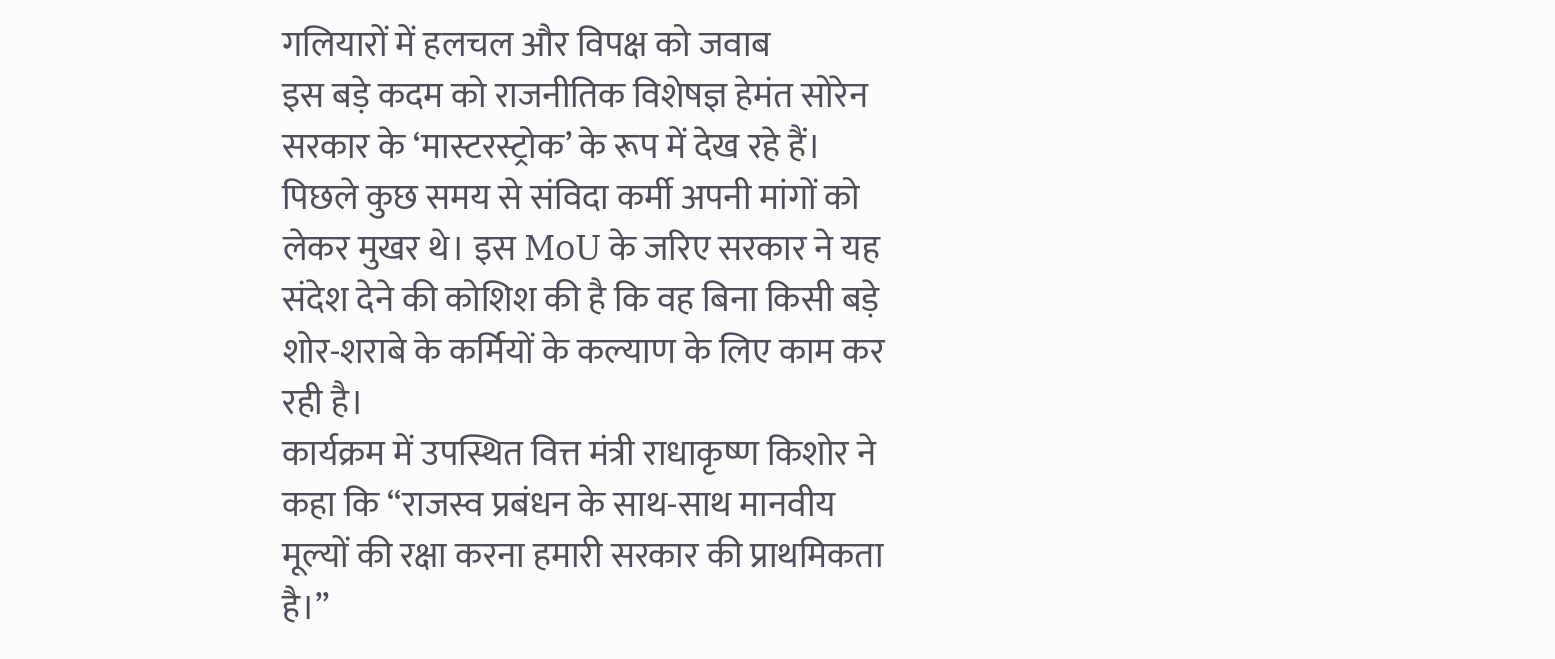गलियारों में हलचल और विपक्ष को जवाब
इस बड़े कदम को राजनीतिक विशेषज्ञ हेमंत सोरेन सरकार के ‘मास्टरस्ट्रोक’ के रूप में देख रहे हैं। पिछले कुछ समय से संविदा कर्मी अपनी मांगों को लेकर मुखर थे। इस MoU के जरिए सरकार ने यह संदेश देने की कोशिश की है कि वह बिना किसी बड़े शोर-शराबे के कर्मियों के कल्याण के लिए काम कर रही है।
कार्यक्रम में उपस्थित वित्त मंत्री राधाकृष्ण किशोर ने कहा कि “राजस्व प्रबंधन के साथ-साथ मानवीय मूल्यों की रक्षा करना हमारी सरकार की प्राथमिकता है।”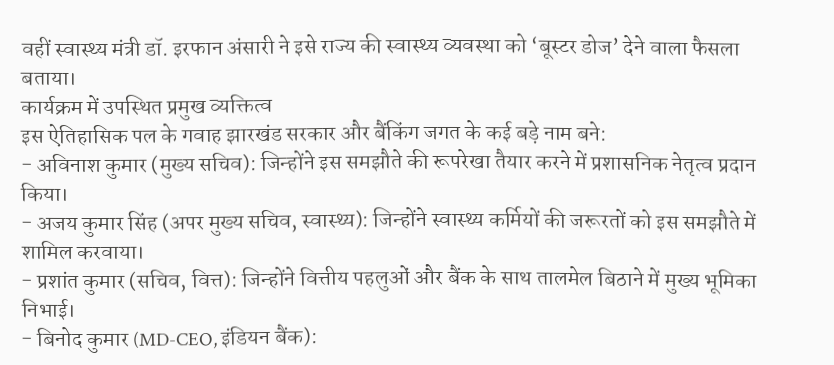वहीं स्वास्थ्य मंत्री डॉ. इरफान अंसारी ने इसे राज्य की स्वास्थ्य व्यवस्था को ‘बूस्टर डोज’ देने वाला फैसला बताया।
कार्यक्रम में उपस्थित प्रमुख व्यक्तित्व
इस ऐतिहासिक पल के गवाह झारखंड सरकार और बैंकिंग जगत के कई बड़े नाम बने:
- अविनाश कुमार (मुख्य सचिव): जिन्होंने इस समझौते की रूपरेखा तैयार करने में प्रशासनिक नेतृत्व प्रदान किया।
- अजय कुमार सिंह (अपर मुख्य सचिव, स्वास्थ्य): जिन्होंने स्वास्थ्य कर्मियों की जरूरतों को इस समझौते में शामिल करवाया।
- प्रशांत कुमार (सचिव, वित्त): जिन्होंने वित्तीय पहलुओं और बैंक के साथ तालमेल बिठाने में मुख्य भूमिका निभाई।
- बिनोद कुमार (MD-CEO, इंडियन बैंक):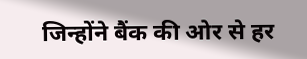जिन्होंने बैंक की ओर से हर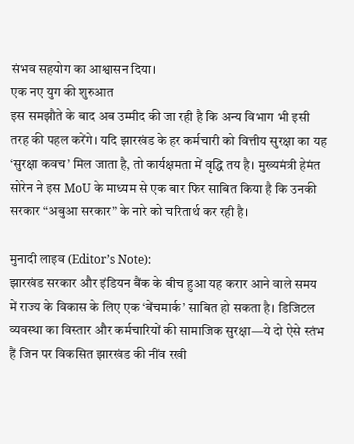संभव सहयोग का आश्वासन दिया।
एक नए युग की शुरुआत
इस समझौते के बाद अब उम्मीद की जा रही है कि अन्य विभाग भी इसी तरह की पहल करेंगे। यदि झारखंड के हर कर्मचारी को वित्तीय सुरक्षा का यह ‘सुरक्षा कवच’ मिल जाता है, तो कार्यक्षमता में वृद्धि तय है। मुख्यमंत्री हेमंत सोरेन ने इस MoU के माध्यम से एक बार फिर साबित किया है कि उनकी सरकार “अबुआ सरकार” के नारे को चरितार्थ कर रही है।

मुनादी लाइव (Editor’s Note):
झारखंड सरकार और इंडियन बैंक के बीच हुआ यह करार आने वाले समय में राज्य के विकास के लिए एक ‘बेंचमार्क’ साबित हो सकता है। डिजिटल व्यवस्था का विस्तार और कर्मचारियों की सामाजिक सुरक्षा—ये दो ऐसे स्तंभ हैं जिन पर विकसित झारखंड की नींव रखी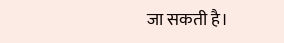जा सकती है।